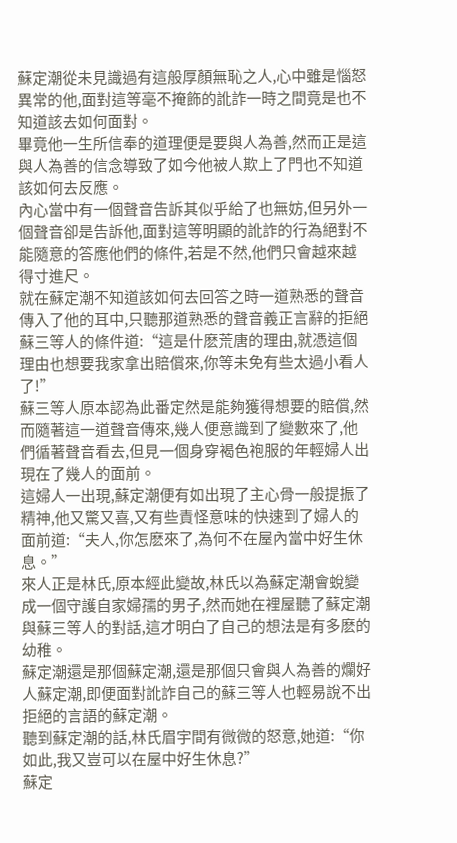蘇定潮從未見識過有這般厚顏無恥之人,心中雖是惱怒異常的他,面對這等毫不掩飾的訛詐一時之間竟是也不知道該去如何面對。
畢竟他一生所信奉的道理便是要與人為善,然而正是這與人為善的信念導致了如今他被人欺上了門也不知道該如何去反應。
內心當中有一個聲音告訴其似乎給了也無妨,但另外一個聲音卻是告訴他,面對這等明顯的訛詐的行為絕對不能隨意的答應他們的條件,若是不然,他們只會越來越得寸進尺。
就在蘇定潮不知道該如何去回答之時一道熟悉的聲音傳入了他的耳中,只聽那道熟悉的聲音義正言辭的拒絕蘇三等人的條件道:“這是什麽荒唐的理由,就憑這個理由也想要我家拿出賠償來,你等未免有些太過小看人了!”
蘇三等人原本認為此番定然是能夠獲得想要的賠償,然而隨著這一道聲音傳來,幾人便意識到了變數來了,他們循著聲音看去,但見一個身穿褐色袍服的年輕婦人出現在了幾人的面前。
這婦人一出現,蘇定潮便有如出現了主心骨一般提振了精神,他又驚又喜,又有些責怪意味的快速到了婦人的面前道:“夫人,你怎麽來了,為何不在屋內當中好生休息。”
來人正是林氏,原本經此變故,林氏以為蘇定潮會蛻變成一個守護自家婦孺的男子,然而她在裡屋聽了蘇定潮與蘇三等人的對話,這才明白了自己的想法是有多麽的幼稚。
蘇定潮還是那個蘇定潮,還是那個只會與人為善的爛好人蘇定潮,即便面對訛詐自己的蘇三等人也輕易說不出拒絕的言語的蘇定潮。
聽到蘇定潮的話,林氏眉宇間有微微的怒意,她道:“你如此,我又豈可以在屋中好生休息?”
蘇定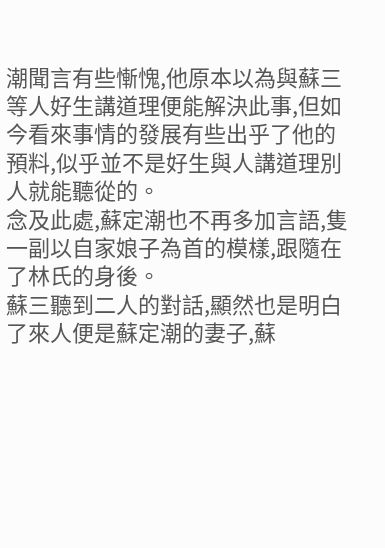潮聞言有些慚愧,他原本以為與蘇三等人好生講道理便能解決此事,但如今看來事情的發展有些出乎了他的預料,似乎並不是好生與人講道理別人就能聽從的。
念及此處,蘇定潮也不再多加言語,隻一副以自家娘子為首的模樣,跟隨在了林氏的身後。
蘇三聽到二人的對話,顯然也是明白了來人便是蘇定潮的妻子,蘇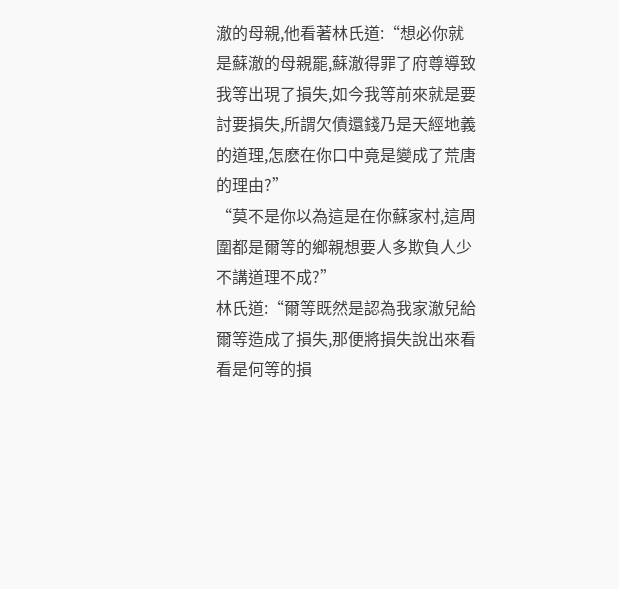澈的母親,他看著林氏道:“想必你就是蘇澈的母親罷,蘇澈得罪了府尊導致我等出現了損失,如今我等前來就是要討要損失,所謂欠債還錢乃是天經地義的道理,怎麽在你口中竟是變成了荒唐的理由?”
“莫不是你以為這是在你蘇家村,這周圍都是爾等的鄉親想要人多欺負人少不講道理不成?”
林氏道:“爾等既然是認為我家澈兒給爾等造成了損失,那便將損失說出來看看是何等的損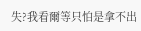失?我看爾等只怕是拿不出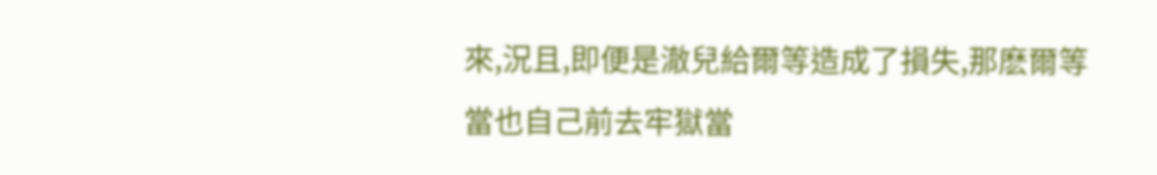來,況且,即便是澈兒給爾等造成了損失,那麽爾等當也自己前去牢獄當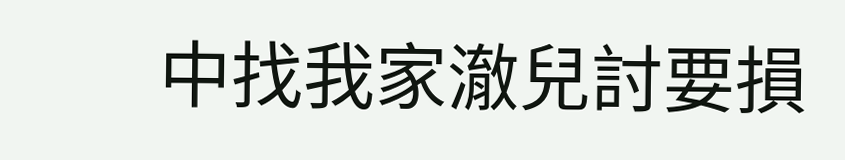中找我家澈兒討要損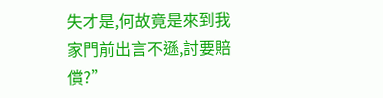失才是,何故竟是來到我家門前出言不遜,討要賠償?”